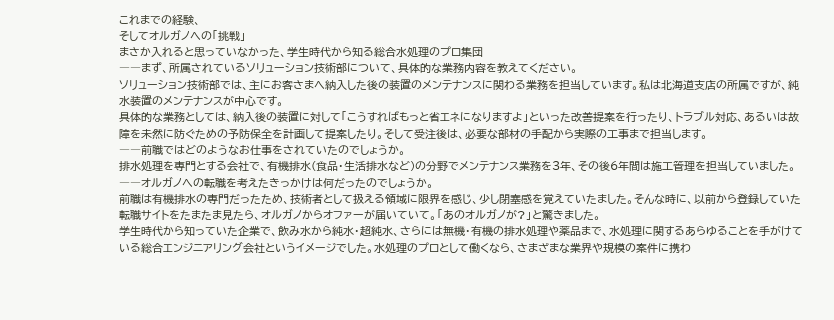これまでの経験、
そしてオルガノへの「挑戦」
まさか入れると思っていなかった、学生時代から知る総合水処理のプロ集団
――まず、所属されているソリューション技術部について、具体的な業務内容を教えてください。
ソリューション技術部では、主にお客さまへ納入した後の装置のメンテナンスに関わる業務を担当しています。私は北海道支店の所属ですが、純水装置のメンテナンスが中心です。
具体的な業務としては、納入後の装置に対して「こうすればもっと省エネになりますよ」といった改善提案を行ったり、トラブル対応、あるいは故障を未然に防ぐための予防保全を計画して提案したり。そして受注後は、必要な部材の手配から実際の工事まで担当します。
――前職ではどのようなお仕事をされていたのでしょうか。
排水処理を専門とする会社で、有機排水(食品・生活排水など)の分野でメンテナンス業務を3年、その後6年間は施工管理を担当していました。
――オルガノへの転職を考えたきっかけは何だったのでしょうか。
前職は有機排水の専門だったため、技術者として扱える領域に限界を感じ、少し閉塞感を覚えていたました。そんな時に、以前から登録していた転職サイトをたまたま見たら、オルガノからオファーが届いていて。「あのオルガノが?」と驚きました。
学生時代から知っていた企業で、飲み水から純水・超純水、さらには無機・有機の排水処理や薬品まで、水処理に関するあらゆることを手がけている総合エンジニアリング会社というイメージでした。水処理のプロとして働くなら、さまざまな業界や規模の案件に携わ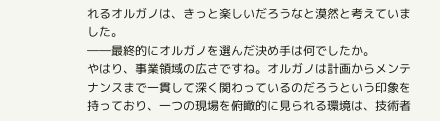れるオルガノは、きっと楽しいだろうなと漠然と考えていました。
――最終的にオルガノを選んだ決め手は何でしたか。
やはり、事業領域の広さですね。オルガノは計画からメンテナンスまで一貫して深く関わっているのだろうという印象を持っており、一つの現場を俯瞰的に見られる環境は、技術者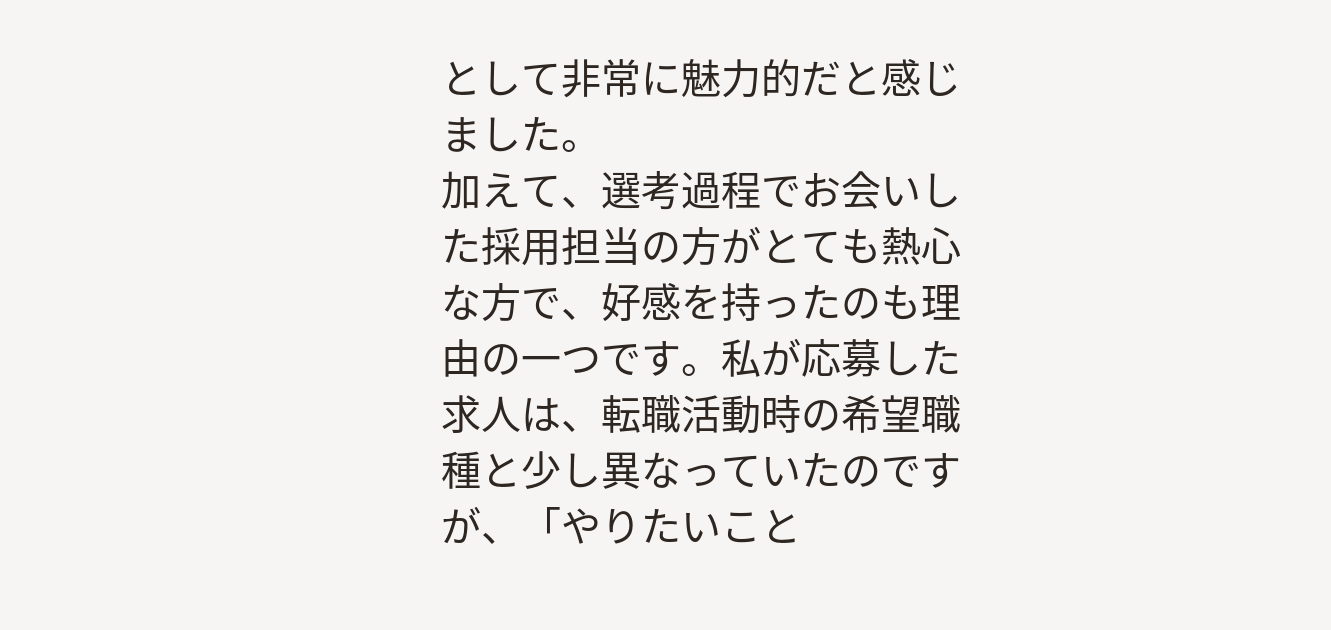として非常に魅力的だと感じました。
加えて、選考過程でお会いした採用担当の方がとても熱心な方で、好感を持ったのも理由の一つです。私が応募した求人は、転職活動時の希望職種と少し異なっていたのですが、「やりたいこと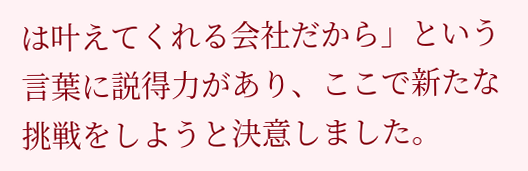は叶えてくれる会社だから」という言葉に説得力があり、ここで新たな挑戦をしようと決意しました。